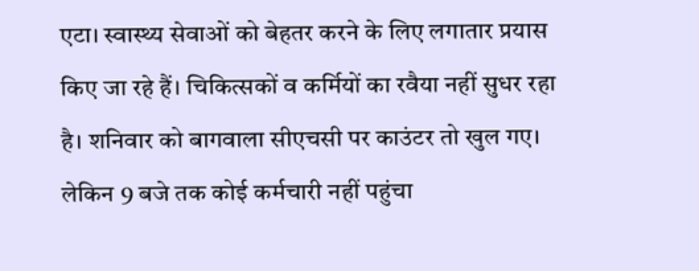एटा। स्वास्थ्य सेवाओं को बेहतर करने के लिए लगातार प्रयास किए जा रहे हैं। चिकित्सकों व कर्मियों का रवैया नहीं सुधर रहा है। शनिवार को बागवाला सीएचसी पर काउंटर तो खुल गए। लेकिन 9 बजे तक कोई कर्मचारी नहीं पहुंचा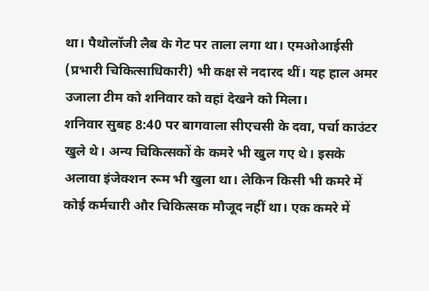था। पैथोलॉजी लैब के गेट पर ताला लगा था। एमओआईसी (प्रभारी चिकित्साधिकारी) भी कक्ष से नदारद थीं। यह हाल अमर उजाला टीम को शनिवार को वहां देखने को मिला।
शनिवार सुबह 8:40 पर बागवाला सीएचसी के दवा, पर्चा काउंटर खुले थे। अन्य चिकित्सकों के कमरे भी खुल गए थे। इसके अलावा इंजेक्शन रूम भी खुला था। लेकिन किसी भी कमरे में कोई कर्मचारी और चिकित्सक मौजूद नहीं था। एक कमरे में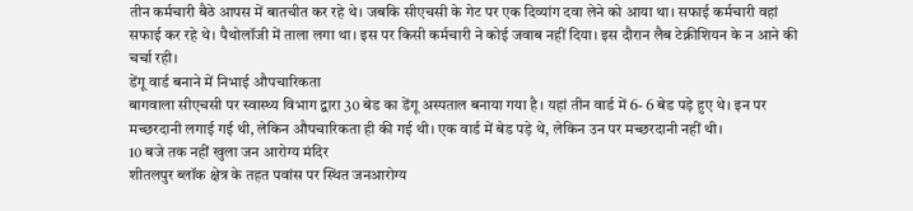तीन कर्मचारी बैठे आपस में बातचीत कर रहे थे। जबकि सीएचसी के गेट पर एक दिव्यांग दवा लेने को आया था। सफाई कर्मचारी वहां सफाई कर रहे थे। पैथोलॉजी में ताला लगा था। इस पर किसी कर्मचारी ने कोई जवाब नहीं दिया। इस दौरान लैब टेक्नीशियन के न आने की चर्चा रही।
डेंगू वार्ड बनाने में निभाई औपचारिकता
बागवाला सीएचसी पर स्वास्थ्य विभाग द्वारा 30 बेड का डेंगू अस्पताल बनाया गया है। यहां तीन वार्ड में 6- 6 बेड पड़े हुए थे। इन पर मच्छरदानी लगाई गई थी, लेकिन औपचारिकता ही की गई थी। एक वार्ड में बेड पड़े थे, लेकिन उन पर मच्छरदानी नहीं थी।
10 बजे तक नहीं खुला जन आरोग्य मंदिर
शीतलपुर ब्लॉक क्षेत्र के तहत पवांस पर स्थित जनआरोग्य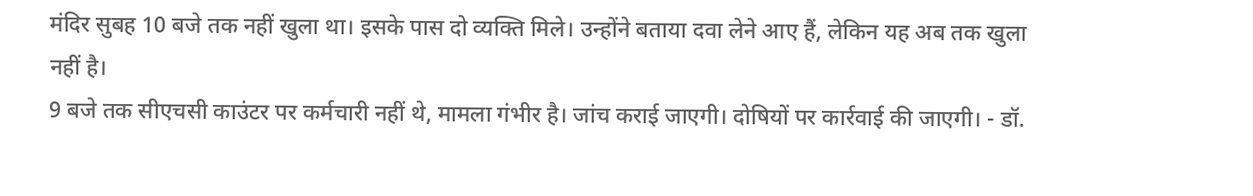मंदिर सुबह 10 बजे तक नहीं खुला था। इसके पास दो व्यक्ति मिले। उन्होंने बताया दवा लेने आए हैं, लेकिन यह अब तक खुला नहीं है।
9 बजे तक सीएचसी काउंटर पर कर्मचारी नहीं थे, मामला गंभीर है। जांच कराई जाएगी। दोषियों पर कार्रवाई की जाएगी। - डॉ.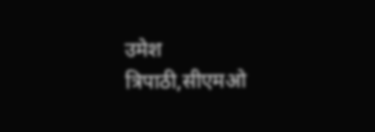उमेश त्रिपाठी,सीएमओ